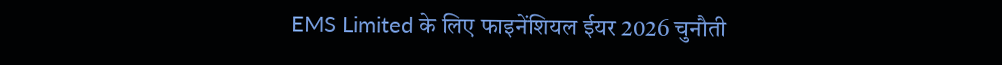EMS Limited के लिए फाइनेंशियल ईयर 2026 चुनौती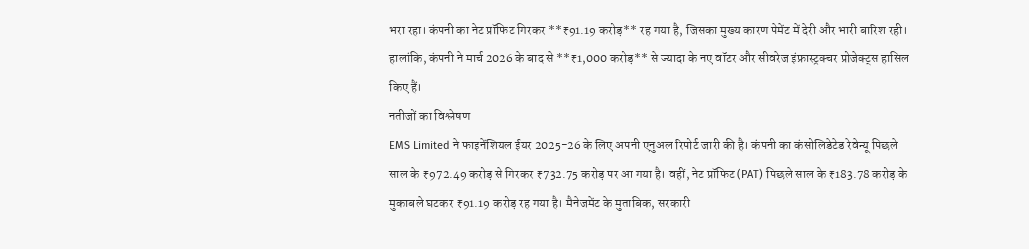भरा रहा। कंपनी का नेट प्रॉफिट गिरकर **₹91.19 करोड़** रह गया है, जिसका मुख्य कारण पेमेंट में देरी और भारी बारिश रही। हालांकि, कंपनी ने मार्च 2026 के बाद से **₹1,000 करोड़** से ज्यादा के नए वॉटर और सीवरेज इंफ्रास्ट्रक्चर प्रोजेक्ट्स हासिल किए हैं।
नतीजों का विश्लेषण
EMS Limited ने फाइनेंशियल ईयर 2025-26 के लिए अपनी एनुअल रिपोर्ट जारी की है। कंपनी का कंसोलिडेटेड रेवेन्यू पिछले साल के ₹972.49 करोड़ से गिरकर ₹732.75 करोड़ पर आ गया है। वहीं, नेट प्रॉफिट (PAT) पिछले साल के ₹183.78 करोड़ के मुकाबले घटकर ₹91.19 करोड़ रह गया है। मैनेजमेंट के मुताबिक, सरकारी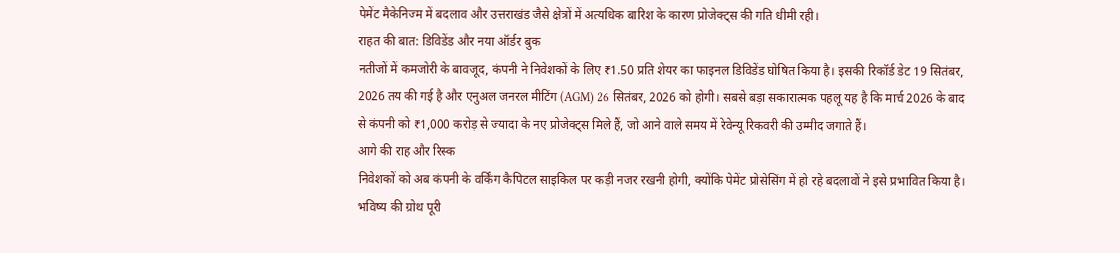पेमेंट मैकेनिज्म में बदलाव और उत्तराखंड जैसे क्षेत्रों में अत्यधिक बारिश के कारण प्रोजेक्ट्स की गति धीमी रही।
राहत की बात: डिविडेंड और नया ऑर्डर बुक
नतीजों में कमजोरी के बावजूद, कंपनी ने निवेशकों के लिए ₹1.50 प्रति शेयर का फाइनल डिविडेंड घोषित किया है। इसकी रिकॉर्ड डेट 19 सितंबर, 2026 तय की गई है और एनुअल जनरल मीटिंग (AGM) 26 सितंबर, 2026 को होगी। सबसे बड़ा सकारात्मक पहलू यह है कि मार्च 2026 के बाद से कंपनी को ₹1,000 करोड़ से ज्यादा के नए प्रोजेक्ट्स मिले हैं, जो आने वाले समय में रेवेन्यू रिकवरी की उम्मीद जगाते हैं।
आगे की राह और रिस्क
निवेशकों को अब कंपनी के वर्किंग कैपिटल साइकिल पर कड़ी नजर रखनी होगी, क्योंकि पेमेंट प्रोसेसिंग में हो रहे बदलावों ने इसे प्रभावित किया है। भविष्य की ग्रोथ पूरी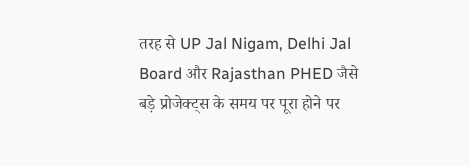तरह से UP Jal Nigam, Delhi Jal Board और Rajasthan PHED जैसे बड़े प्रोजेक्ट्स के समय पर पूरा होने पर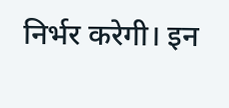निर्भर करेगी। इन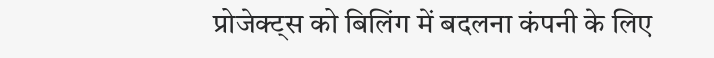प्रोजेक्ट्स को बिलिंग में बदलना कंपनी के लिए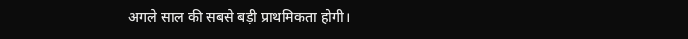अगले साल की सबसे बड़ी प्राथमिकता होगी।